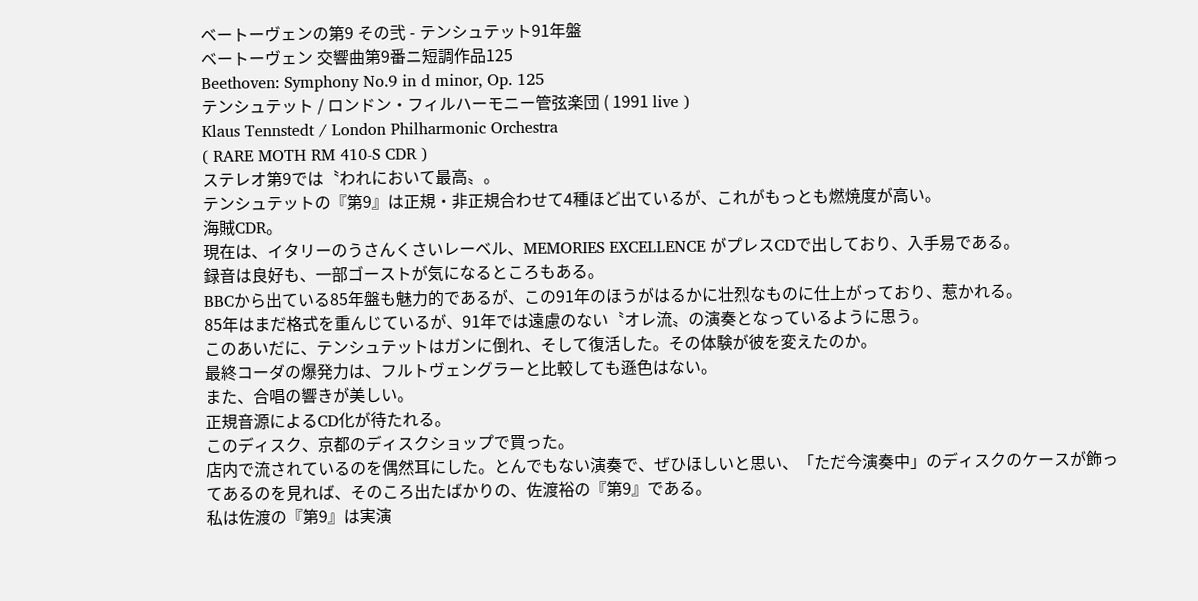ベートーヴェンの第9 その弐 - テンシュテット91年盤
ベートーヴェン 交響曲第9番ニ短調作品125
Beethoven: Symphony No.9 in d minor, Op. 125
テンシュテット / ロンドン・フィルハーモニー管弦楽団 ( 1991 live )
Klaus Tennstedt / London Philharmonic Orchestra
( RARE MOTH RM 410-S CDR )
ステレオ第9では〝われにおいて最高〟。
テンシュテットの『第9』は正規・非正規合わせて4種ほど出ているが、これがもっとも燃焼度が高い。
海賊CDR。
現在は、イタリーのうさんくさいレーベル、MEMORIES EXCELLENCE がプレスCDで出しており、入手易である。
録音は良好も、一部ゴーストが気になるところもある。
BBCから出ている85年盤も魅力的であるが、この91年のほうがはるかに壮烈なものに仕上がっており、惹かれる。
85年はまだ格式を重んじているが、91年では遠慮のない〝オレ流〟の演奏となっているように思う。
このあいだに、テンシュテットはガンに倒れ、そして復活した。その体験が彼を変えたのか。
最終コーダの爆発力は、フルトヴェングラーと比較しても遜色はない。
また、合唱の響きが美しい。
正規音源によるCD化が待たれる。
このディスク、京都のディスクショップで買った。
店内で流されているのを偶然耳にした。とんでもない演奏で、ぜひほしいと思い、「ただ今演奏中」のディスクのケースが飾ってあるのを見れば、そのころ出たばかりの、佐渡裕の『第9』である。
私は佐渡の『第9』は実演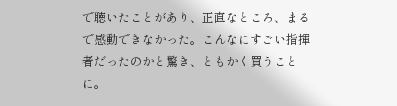で聴いたことがあり、正直なところ、まるで感動できなかった。こんなにすごい指揮者だったのかと驚き、ともかく買うことに。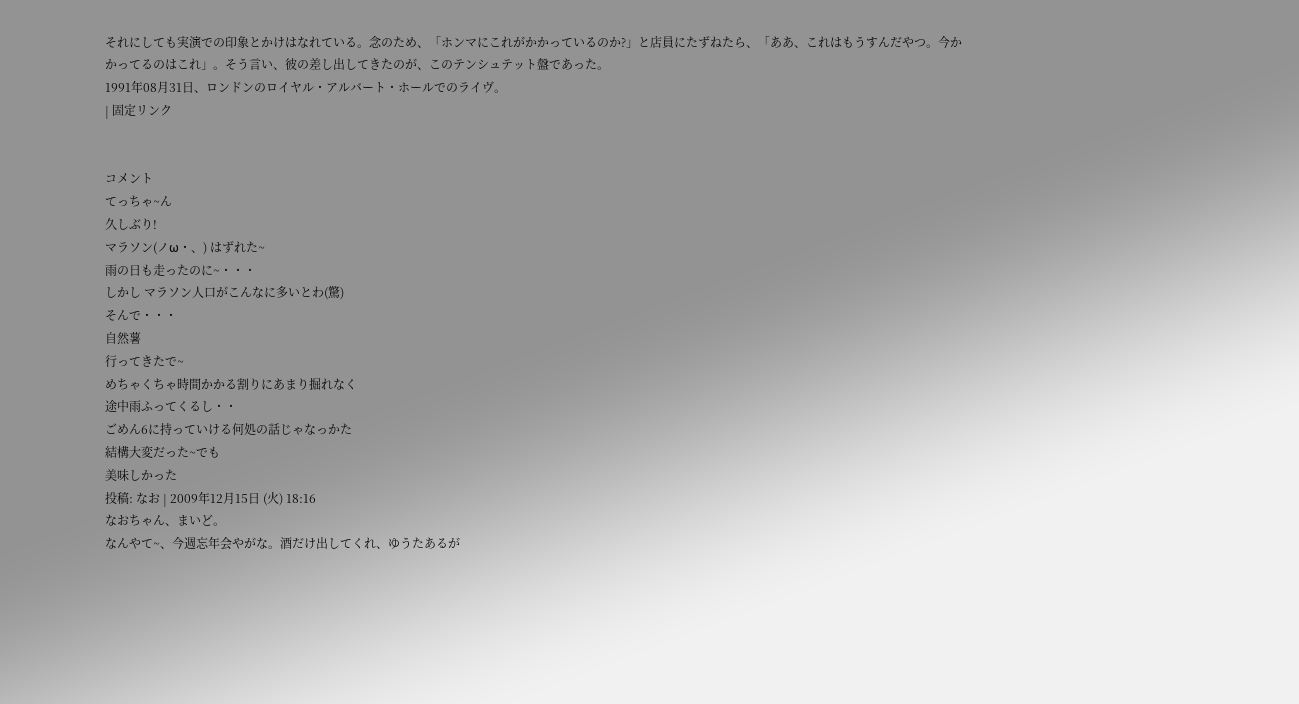それにしても実演での印象とかけはなれている。念のため、「ホンマにこれがかかっているのか?」と店員にたずねたら、「ああ、これはもうすんだやつ。今かかってるのはこれ」。そう言い、彼の差し出してきたのが、このテンシュテット盤であった。
1991年08月31日、ロンドンのロイヤル・アルバート・ホールでのライヴ。
| 固定リンク


コメント
てっちゃ~ん
久しぶり!
マラソン(ノω・、) はずれた~
雨の日も走ったのに~・・・
しかし マラソン人口がこんなに多いとわ(驚)
そんで・・・
自然薯
行ってきたで~
めちゃくちゃ時間かかる割りにあまり掘れなく
途中雨ふってくるし・・
ごめん6に持っていける何処の話じゃなっかた
結構大変だった~でも
美味しかった
投稿: なお | 2009年12月15日 (火) 18:16
なおちゃん、まいど。
なんやて~、今週忘年会やがな。酒だけ出してくれ、ゆうたあるが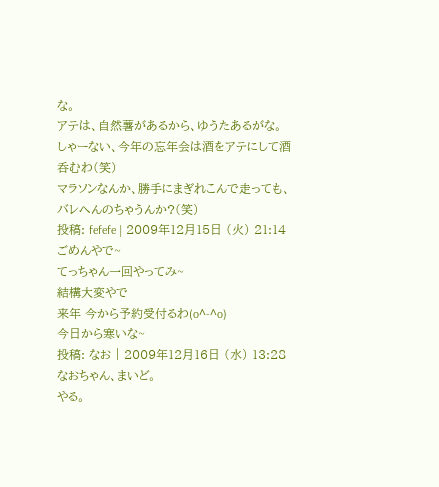な。
アテは、自然薯があるから、ゆうたあるがな。
しゃーない、今年の忘年会は酒をアテにして酒呑むわ(笑)
マラソンなんか、勝手にまぎれこんで走っても、バレへんのちゃうんか?(笑)
投稿: fefefe | 2009年12月15日 (火) 21:14
ごめんやで~
てっちゃん一回やってみ~
結構大変やで
来年 今から予約受付るわ(o^-^o)
今日から寒いな~
投稿: なお | 2009年12月16日 (水) 13:28
なおちゃん、まいど。
やる。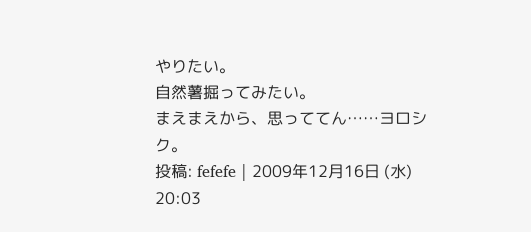やりたい。
自然薯掘ってみたい。
まえまえから、思っててん……ヨロシク。
投稿: fefefe | 2009年12月16日 (水) 20:03